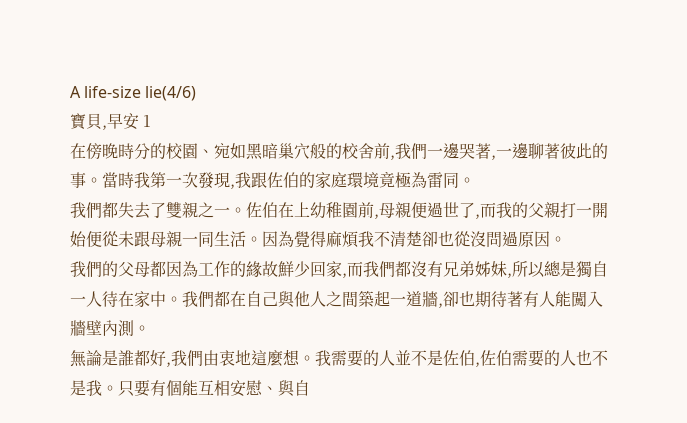A life-size lie(4/6)
寶貝,早安 1
在傍晚時分的校園、宛如黑暗巢穴般的校舍前,我們一邊哭著,一邊聊著彼此的事。當時我第一次發現,我跟佐伯的家庭環境竟極為雷同。
我們都失去了雙親之一。佐伯在上幼稚園前,母親便過世了,而我的父親打一開始便從未跟母親一同生活。因為覺得麻煩我不清楚卻也從沒問過原因。
我們的父母都因為工作的緣故鮮少回家,而我們都沒有兄弟姊妹,所以總是獨自一人待在家中。我們都在自己與他人之間築起一道牆,卻也期待著有人能闖入牆壁內測。
無論是誰都好,我們由衷地這麼想。我需要的人並不是佐伯,佐伯需要的人也不是我。只要有個能互相安慰、與自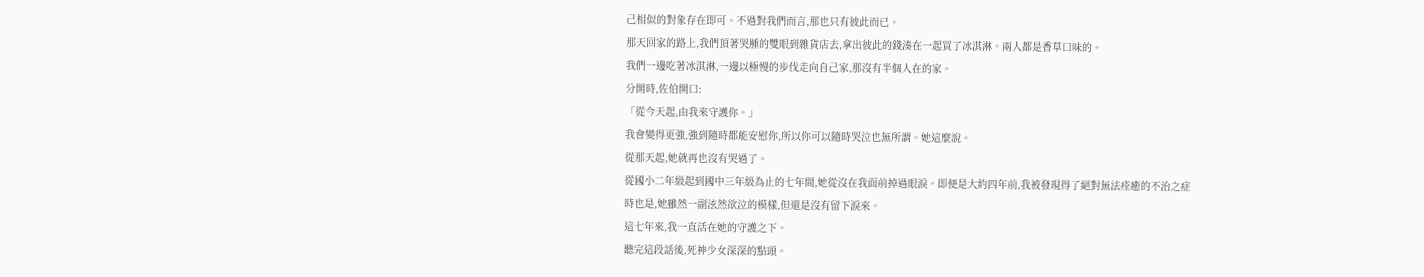己相似的對象存在即可。不過對我們而言,那也只有彼此而已。
那天回家的路上,我們頂著哭腫的雙眼到雜貨店去,拿出彼此的錢湊在一起買了冰淇淋。兩人都是香草口味的。
我們一邊吃著冰淇淋,一邊以極慢的步伐走向自己家,那沒有半個人在的家。
分開時,佐伯開口:
「從今天起,由我來守護你。」
我會變得更強,強到隨時都能安慰你,所以你可以隨時哭泣也無所謂。她這麼說。
從那天起,她就再也沒有哭過了。
從國小二年級起到國中三年級為止的七年間,她從沒在我面前掉過眼淚。即便是大約四年前,我被發現得了絕對無法痊癒的不治之症時也是,她雖然一副泫然欲泣的模樣,但還是沒有留下淚來。
這七年來,我一直活在她的守護之下。
聽完這段話後,死神少女深深的點頭。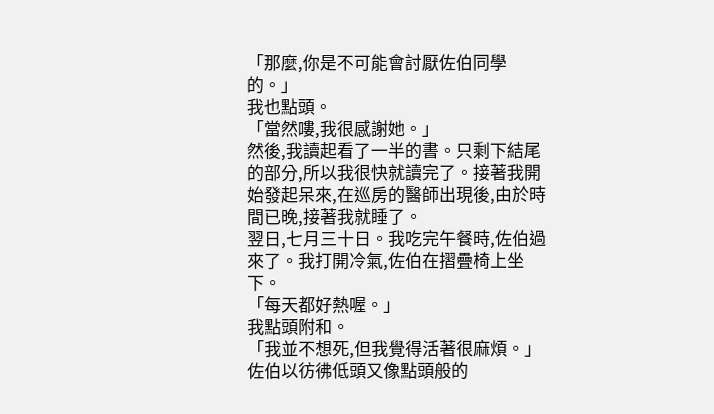「那麼,你是不可能會討厭佐伯同學的。」
我也點頭。
「當然嘍,我很感謝她。」
然後,我讀起看了一半的書。只剩下結尾的部分,所以我很快就讀完了。接著我開始發起呆來,在巡房的醫師出現後,由於時間已晚,接著我就睡了。
翌日,七月三十日。我吃完午餐時,佐伯過來了。我打開冷氣,佐伯在摺疊椅上坐下。
「每天都好熱喔。」
我點頭附和。
「我並不想死,但我覺得活著很麻煩。」
佐伯以彷彿低頭又像點頭般的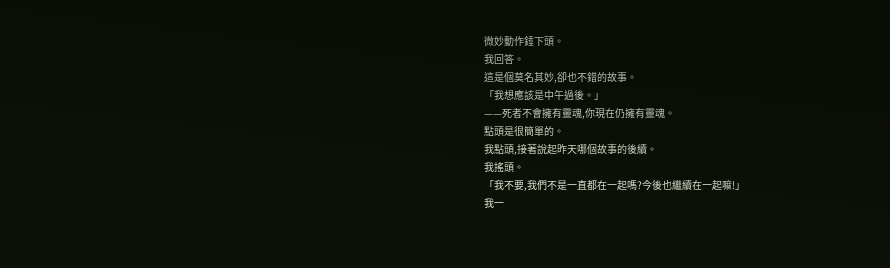微妙動作錘下頭。
我回答。
這是個莫名其妙,卻也不錯的故事。
「我想應該是中午過後。」
——死者不會擁有靈魂,你現在仍擁有靈魂。
點頭是很簡單的。
我點頭,接著說起昨天哪個故事的後續。
我搖頭。
「我不要,我們不是一直都在一起嗎?今後也繼續在一起嘛!」
我一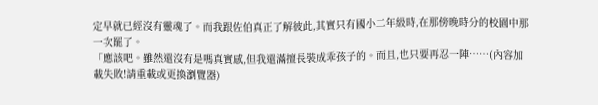定早就已經沒有靈魂了。而我跟佐伯真正了解彼此,其實只有國小二年級時,在那傍晚時分的校園中那一次罷了。
「應該吧。雖然還沒有是嗎真實感,但我還滿擅長裝成乖孩子的。而且,也只要再忍一陣……(內容加載失敗!請重載或更換瀏覽器)